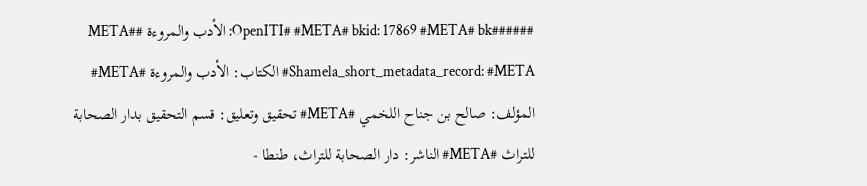######OpenITI# #META# bkid: 17869 #META# bk: الأدب والمروءة #META# Shamela_short_metadata_record: #META# الكتاب: الأدب والمروءة #META# المؤلف: صالح بن جناح اللخمي #META# تحقيق وتعليق: قسم التحقيق بدار الصحابة للتراث #META# الناشر: دار الصحابة للتراث، طنطا -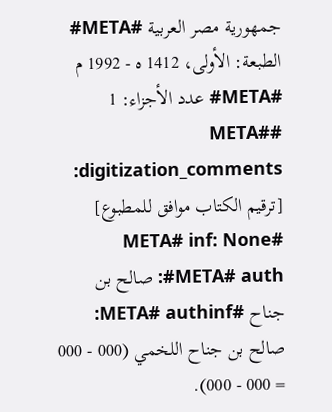جمهورية مصر العربية #META# الطبعة: الأولى، 1412 ه - 1992 م #META# عدد الأجزاء: 1 #META# digitization_comments: [ترقيم الكتاب موافق للمطبوع] #META# inf: None #META# auth: صالح بن جناح #META# authinf: صالح بن جناح اللخمي (000 - 000 = 000 - 000).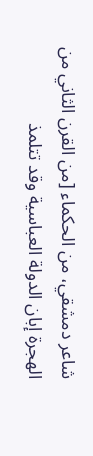شاعر دمشقي، من الحكماء [من القرن الثاني من الهجرة إبان الدولة العباسية وقد تتلمذ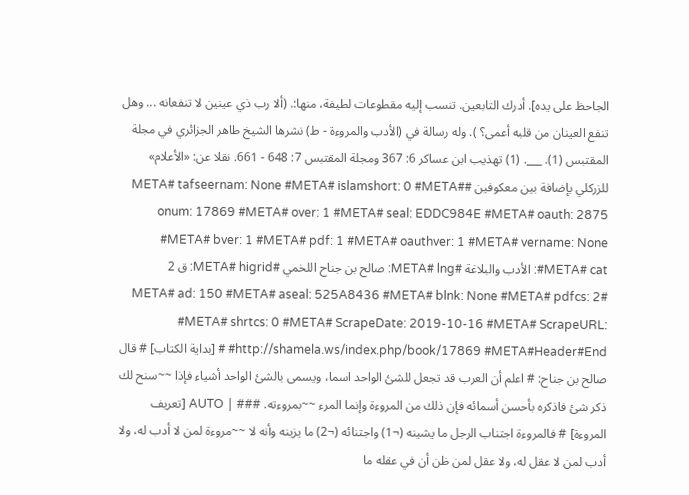الجاحظ على يده]. أدرك التابعين. تنسب إليه مقطوعات لطيفة، منها:. (ألا رب ذي عينين لا تنفعانه ... وهل تنفع العينان من قلبه أعمى؟ ). وله رسالة في (الأدب والمروءة - ط) نشرها الشيخ طاهر الجزائري في مجلة المقتبس (1). ___. (1) تهذيب ابن عساكر 6: 367 ومجلة المقتبس 7: 648 - 661. نقلا عن: «الأعلام» للزركلي بإضافة بين معكوفين #META# tafseernam: None #META# islamshort: 0 #META# onum: 17869 #META# over: 1 #META# seal: EDDC984E #META# oauth: 2875 #META# bver: 1 #META# pdf: 1 #META# oauthver: 1 #META# vername: None #META# cat: الأدب والبلاغة #META# lng: صالح بن جناح اللخمي #META# higrid: ق 2 #META# ad: 150 #META# aseal: 525A8436 #META# blnk: None #META# pdfcs: 2 #META# shrtcs: 0 #META# ScrapeDate: 2019-10-16 #META# ScrapeURL: http://shamela.ws/index.php/book/17869 #META#Header#End# # [بداية الكتاب] # قال صالح بن جناح: # اعلم أن العرب قد تجعل للشئ الواحد اسما، ويسمى بالشئ الواحد أشياء فإذا ~~سنح لك ذكر شئ فاذكره بأحسن أسمائه فإن ذلك من المروءة وإنما المرء ~~بمروءته. ### | AUTO [تعريف المروءة] # فالمروءة اجتناب الرجل ما يشينه (¬1) واجتنائه (¬2) ما يزينه وأنه لا ~~مروءة لمن لا أدب له، ولا أدب لمن لا عقل له، ولا عقل لمن ظن أن في عقله ما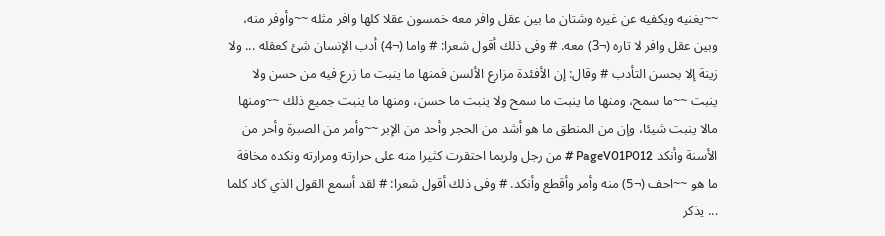~~يغنيه ويكفيه عن غيره وشتان ما بين عقل وافر معه خمسون عقلا كلها وافر مثله ~~وأوفر منه، وبين عقل وافر لا تاره (¬3) معه. # وفى ذلك أقول شعرا: # واما (¬4) أدب الإنسان شئ كعقله ... ولا زينة إلا بحسن التأدب # وقال: إن الأفئدة مزارع الألسن فمنها ما ينبت ما زرع فيه من حسن ولا ينبت ~~ما سمح، ومنها ما ينبت ما سمح ولا ينبت ما حسن، ومنها ما ينبت جميع ذلك ~~ومنها مالا ينبت شيئا، وإن من المنطق ما هو أشد من الحجر وأحد من الإبر ~~وأمر من الصبرة وأحر من الأسنة وأنكد PageV01P012 # من رجل ولربما احتقرت كثيرا منه على حرارته ومرارته ونكده مخافة ما هو ~~احف (¬5) منه وأمر وأقطع وأنكد. # وفى ذلك أقول شعرا: # لقد أسمع القول الذي كاد كلما ... يذكر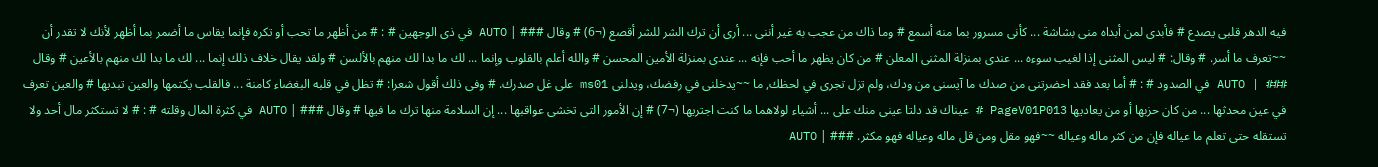فيه الدهر قلبى يصدع # فأبدى لمن أبداه منى بشاشة ... كأنى مسرور بما منه أسمع # وما ذاك من عجب به غير أننى ... أرى أن ترك الشر للشر أقصع (¬6) # وقال ### | AUTO في ذى الوجهين # : # من أظهر ما تحب أو تكره فإنما يقاس ما أضمر بما أظهر لأنك لا تقدر أن ~~تعرف ما أسر. # وقال: # ليس المثنى إذا لغيب سوءه ... عندى بمنزلة المثنى المعلن # من كان يظهر ما أحب فإنه ... عندى بمنزلة الأمين المحسن # والله أعلم بالقلوب وإنما ... لك ما بدا لك منهم بالألسن # ولقد يقال خلاف ذلك إنما ... لك ما بدا لك منهم بالأعين # وقال ### | AUTO في الصدود # : # أما بعد فقد احضرتنى من صدك ما آيسنى من ودك، ولم تزل تجرى في لحظك, ما ~~يدخلنى في رفضك، ويدلنى ms01 على غل صدرك. # وفى ذلك أقول شعرا: # تظل في قلبه البغضاء كامنة ... فالقلب يكتمها والعين تبديها # والعين تعرف في عين محدثها ... من كان حزبها أو من يعاديها PageV01P013 # عيناك قد دلتا عينى منك على ... أشياء لولاهما ما كنت اجتريها (¬7) # إن الأمور التى تخشى عواقبها ... إن السلامة منها ترك ما فيها # وقال ### | AUTO في كثرة المال وقلته # : # لا تستكثر مال أحد ولا تستقله حتى تعلم ما عياله فإن من كثر ماله وعياله ~~فهو مقل ومن قل ماله وعياله فهو مكثر. ### | AUTO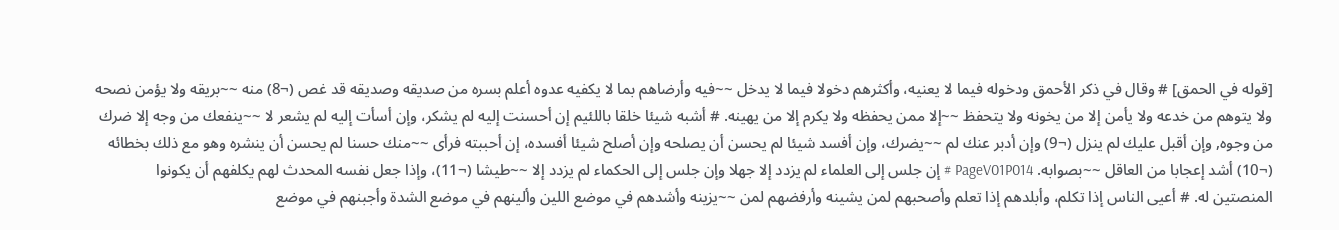[قوله في الحمق] # وقال في ذكر الأحمق ودخوله فيما لا يعنيه، وأكثرهم دخولا فيما لا يدخل ~~فيه وأرضاهم بما لا يكفيه عدوه أعلم بسره من صديقه وصديقه قد غص (¬8) منه ~~بريقه ولا يؤمن نصحه ولا يتوهم من خدعه ولا يأمن إلا من يخونه ولا يتحفظ ~~إلا ممن يحفظه ولا يكرم إلا من يهينه. # أشبه شيئا خلقا باللئيم إن أحسنت إليه لم يشكر، وإن أسأت إليه لم يشعر لا ~~ينفعك من وجه إلا ضرك من وجوه, وإن أقبل عليك لم ينزل (¬9) وإن أدبر عنك لم ~~يضرك، وإن أفسد شيئا لم يحسن أن يصلحه وإن أصلح شيئا أفسده، إن أحببته فرأى ~~منك حسنا لم يحسن أن ينشره وهو مع ذلك بخطائه (¬10) أشد إعجابا من العاقل ~~بصوابه. PageV01P014 # إن جلس إلى العلماء لم يزدد إلا جهلا وإن جلس إلى الحكماء لم يزدد إلا ~~طيشا (¬11)، وإذا جعل نفسه المحدث لهم يكلفهم أن يكونوا المنصتين له. # أعيى الناس إذا تكلم، وأبلدهم إذا تعلم وأصحبهم لمن يشينه وأرفضهم لمن ~~يزينه وأشدهم في موضع اللين وألينهم في موضع الشدة وأجبنهم في موضع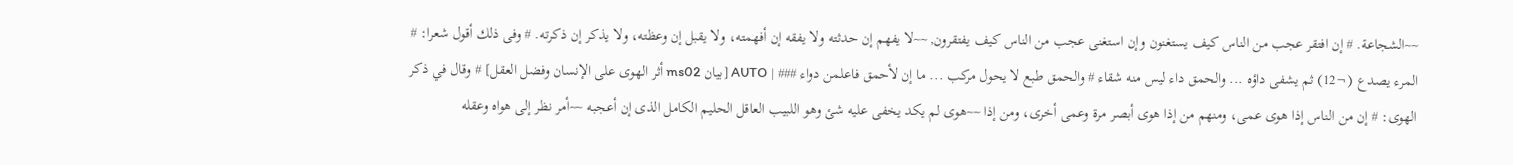~~الشجاعة. # إن افتقر عجب من الناس كيف يستغنون وإن استغنى عجب من الناس كيف يفتقرون, ~~لا يفهم إن حدثته ولا يفقه إن أفهمته، ولا يقبل إن وعظته، ولا يذكر إن ذكرته. # وفى ذلك أقول شعرا: # المرء يصدع (¬12) ثم يشفى داؤه ... والحمق داء ليس منه شقاء # والحمق طبع لا يحول مركب ... ما إن لأحمق فاعلمن دواء ### | AUTO [بيان ms02 أثر الهوى على الإنسان وفضل العقل] # وقال في ذكر الهوى: # إن من الناس إذا هوى عمى، ومنهم من إذا هوى أبصر مرة وعمى أخرى، ومن إذا ~~هوى لم يكد يخفى عليه شئ وهو اللبيب العاقل الحليم الكامل الذى إن أعجبه ~~أمر نظر إلى هواه وعقله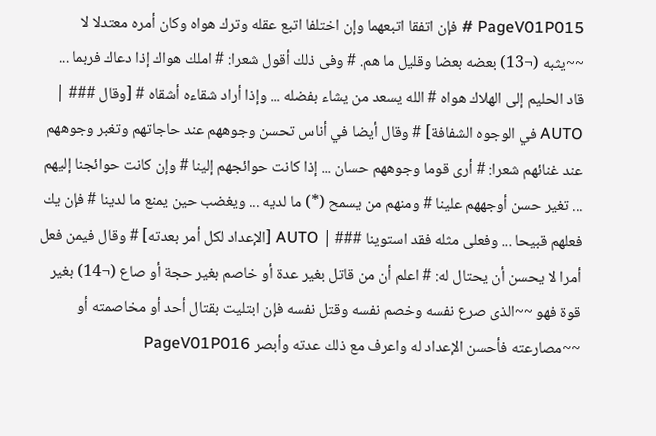PageV01P015 # فإن اتفقا اتبعهما وإن اختلفا اتبع عقله وترك هواه وكان أمره معتدلا لا ~~يثبه (¬13) بعضه بعضا وقليل ما هم. # وفى ذلك أقول شعرا: # املك هواك إذا دعاك فربما ... قاد الحليم إلى الهلاك هواه # الله يسعد من يشاء بفضله ... وإذا أراد شقاءه أشقاه # [وقال ### | AUTO في الوجوه الشفافة] # وقال أيضا في أناس تحسن وجوههم عند حاجاتهم وتغبر وجوههم عند غنائهم شعرا: # أرى قوما وجوههم حسان ... إذا كانت حوائجهم إلينا # وإن كانت حوائجنا إليهم ... تغير حسن أوجههم علينا # ومنهم من يسمح (*) ما لديه ... ويغضب حين يمنع ما لدينا # فإن يك فعلهم قبيحا ... وفعلى مثله فقد استوينا ### | AUTO [الإعداد لكل أمر بعدته] # وقال فيمن فعل أمرا لا يحسن أن يحتال له: # اعلم أن من قاتل بغير عدة أو خاصم بغير حجة أو صاع (¬14) بغير قوة فهو ~~الذى صرع نفسه وخصم نفسه وقتل نفسه فإن ابتليت بقتال أحد أو مخاصمته أو ~~مصارعته فأحسن الإعداد له واعرف مع ذلك عدته وأبصر PageV01P016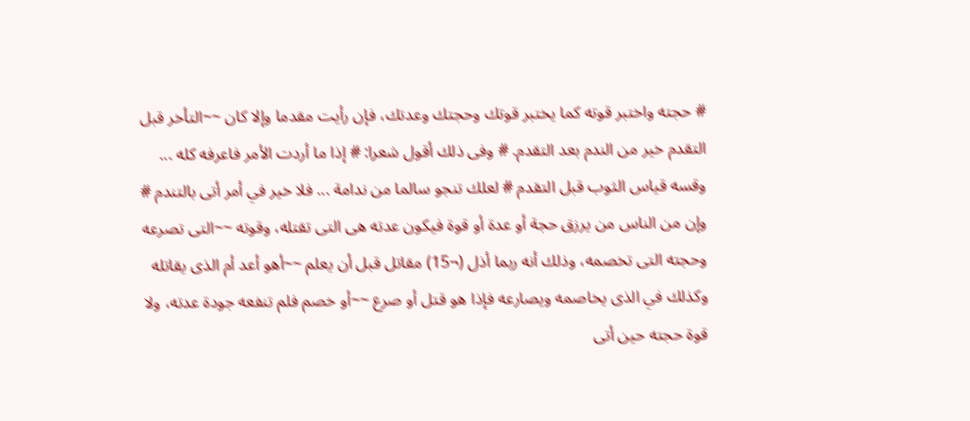# حجته واختبر قوته كما يختبر قوتك وحجتك وعدتك، فإن رأيت مقدما وإلا كان ~~التأخر قبل التقدم خير من الندم بعد التقدم. # وفى ذلك أقول شعرا: # إذا ما أردت الأمر فاعرفه كله ... وقسه قياس الثوب قبل التقدم # لعلك تنجو سالما من ندامة ... فلا خير في أمر أتى بالتندم # وإن من الناس من يرزق حجة أو عدة أو قوة فيكون عدته هى التى تقتله، وقوته ~~التى تصرعه وحجته التى تخصمه، وذلك أنه ربما أذل (¬15) مقاتل قبل أن يعلم ~~أهو أعد أم الذى يقاتله وكذلك في الذى يخاصمه ويصارعه فإذا هو قتل أو صرع ~~أو خصم فلم تنفعه جودة عدته، ولا قوة حجته حين أتى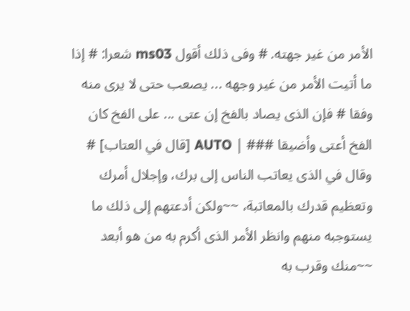الأمر من غير جهته. # وفى ذلك أقول ms03 شعرا: # إذا ما أتيت الأمر من غير وجهه ... يصعب حتى لا يرى منه وفقا # فإن الذى يصاد بالفخ إن عتى ... على الفخ كان الفخ أعتى وأضيقا ### | AUTO [قال في العتاب] # وقال في الذى يعاتب الناس إلى برك، وإجلال أمرك وتعظيم قدرك بالمعاتبة، ~~ولكن أدعتهم إلى ذلك ما يستوجبه منهم وانظر الأمر الذى أكرم به من هو أبعد ~~منك وقرب به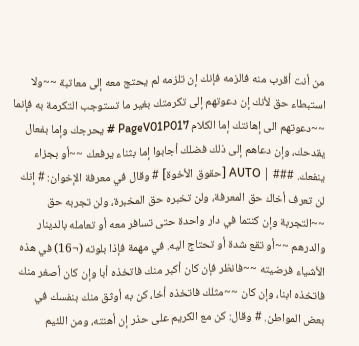من أنت أقرب منه فالزمه فإنك إن تلزمه لم يحتج معه إلى معاتبة ~~ولا استبطاء حق لأنك إن دعوتهم إلى تكرمتك بغير ما تستوجب التكرمة به فإنما ~~دعوتهم الى إهانتك إما الكلام PageV01P017 # يحرجك وإما بفعال يقدحك، وإن دعاهم إلى ذلك فضلك أجابوا إما بثناء يرفعك ~~أو بجزاء ينفعك. ### | AUTO [حقوق الأخوة] # وقال في معرفة الإخوان: # إنك لن تعرف أخاك حق المعرفة، ولن تخبره حق المخبرة، ولن تجربه حق ~~التجربة وإن كنتما في دار واحدة حتى تسافر معه أو تعامله بالدينار والدرهم ~~أو تقع شدة أو تحتاج اليه. في مهمة فإذا بلوته (¬16) في هذه الأشياء فرضيته ~~فانظر فإن كان أكبر منك فاتخذه أبا وإن كان أصغر منك فاتخذه ابنا، وإن كان ~~مثلك فاتخذه أخا، كن به أوثق منك بنفسك في بعض المواطن. # وقال: كن مع الكريم على حذر إن أهنته، ومن اللئيم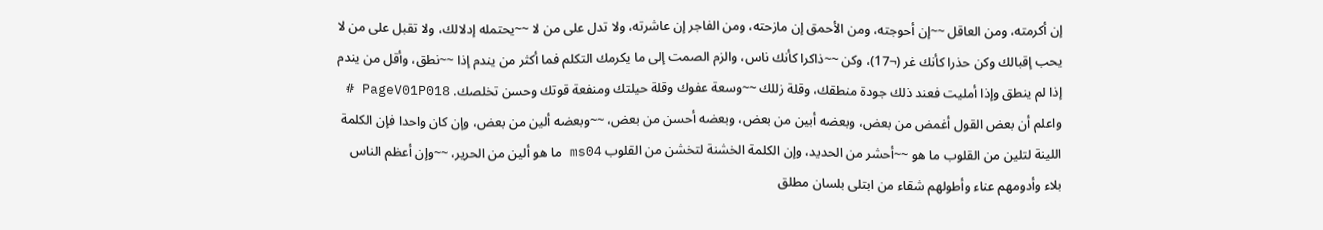إن أكرمته، ومن العاقل ~~إن أحوجته، ومن الأحمق إن مازحته، ومن الفاجر إن عاشرته، ولا تدل على من لا ~~يحتمله إدلالك، ولا تقبل على من لا يحب إقبالك وكن حذرا كأنك غر (¬17)، وكن ~~ذاكرا كأنك ناس، والزم الصمت إلى ما يكرمك التكلم فما أكثر من يندم إذا ~~نطق، وأقل من يندم إذا لم ينطق وإذا أمليت فعند ذلك جودة منطقك، وقلة زللك ~~وسعة عفوك وقلة حيلتك ومنفعة قوتك وحسن تخلصك. PageV01P018 # واعلم أن بعض القول أغمض من بعض، وبعضه أبين من بعض، وبعضه أحسن من بعض، ~~وبعضه ألين من بعض، وإن كان واحدا فإن الكلمة اللينة لتلين من القلوب ما هو ~~أحشر من الحديد، وإن الكلمة الخشنة لتخشن من القلوب ms04 ما هو ألين من الحرير، ~~وإن أعظم الناس بلاء وأدومهم عناء وأطولهم شقاء من ابتلى بلسان مطلق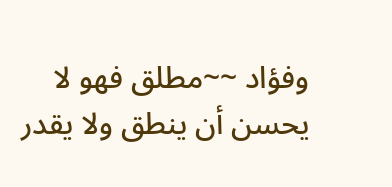وفؤاد ~~مطلق فهو لا يحسن أن ينطق ولا يقدر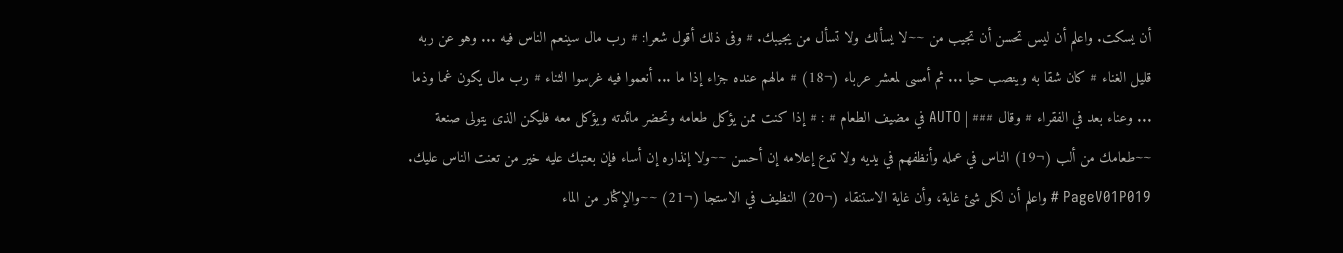أن يسكت. واعلم أن ليس تحسن أن تجيب من ~~لا يسألك ولا تسأل من يجيبك. # وفى ذلك أقول شعرا: # رب مال سينعم الناس فيه ... وهو عن ربه قليل الغناء # كان شقا به وينصب حيا ... ثم أمسى لمعشر عرباء (¬18) # مالهم عنده جزاء إذا ما ... أنعموا فيه غرسوا الثناء # رب مال يكون غما وذما ... وعناء بعد في الفقراء # وقال ### | AUTO في مضيف الطعام # : # إذا كنت ممن يؤكل طعامه وتحضر مائدته ويؤكل معه فليكن الذى يتولى صنعة ~~طعامك من ألب (¬19) الناس في عمله وأنظفهم في يديه ولا تدع إعلامه إن أحسن ~~ولا إنذاره إن أساء فإن بعتبك عليه خير من تعنت الناس عليك. PageV01P019 # واعلم أن لكل شئ غاية، وأن غاية الاستنقاء (¬20) النظيف في الاستجا (¬21) ~~والإكثار من الماء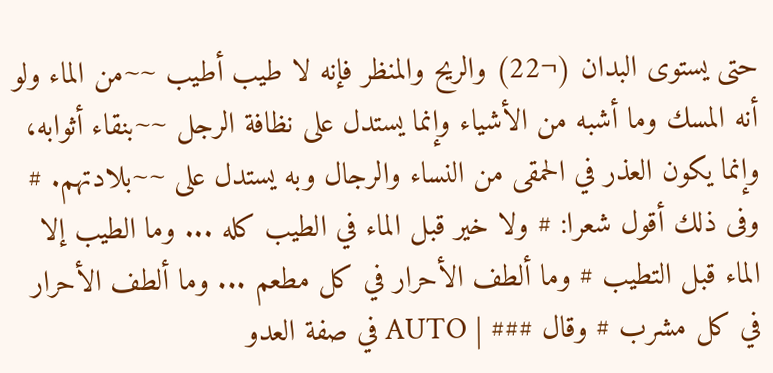حتى يستوى البدان (¬22) والريح والمنظر فإنه لا طيب أطيب ~~من الماء ولو أنه المسك وما أشبه من الأشياء وإنما يستدل على نظافة الرجل ~~بنقاء أثوابه، وإنما يكون العذر في الحمقى من النساء والرجال وبه يستدل على ~~بلادتهم. # وفى ذلك أقول شعرا: # ولا خير قبل الماء في الطيب كله ... وما الطيب إلا الماء قبل التطيب # وما ألطف الأحرار في كل مطعم ... وما ألطف الأحرار في كل مشرب # وقال ### | AUTO في صفة العدو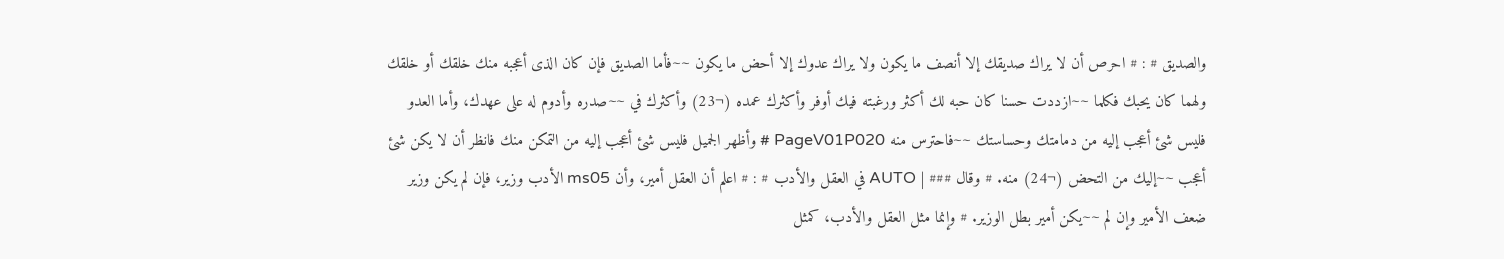والصديق # : # احرص أن لا يراك صديقك إلا أنصف ما يكون ولا يراك عدوك إلا أحض ما يكون ~~فأما الصديق فإن كان الذى أعجبه منك خلقك أو خلقك ولهما كان يحبك فكلما ~~ازددت حسنا كان حبه لك أكثر ورغبته فيك أوفر وأكثرك عمده (¬23) وأكثرك في ~~صدره وأدوم له على عهدك، وأما العدو فليس شئ أعجب إليه من دمامتك وحساستك ~~فاحترس منه PageV01P020 # وأظهر الجميل فليس شئ أعجب إليه من التمكن منك فانظر أن لا يكن شئ أعجب ~~إليك من التحض (¬24) منه. # وقال ### | AUTO في العقل والأدب # : # اعلم أن العقل أمير، وأن ms05 الأدب وزير، فإن لم يكن وزير ضعف الأمير وإن لم ~~يكن أمير بطل الوزير. # وإنما مثل العقل والأدب، كمثل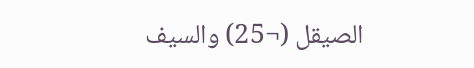الصيقل (¬25) والسيف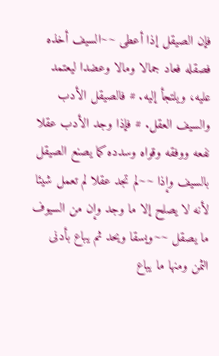فإن الصيقل إذا أعطى ~~السيف أخذه فصقله فعاد جمالا ومالا وعضدا ليعتمد عليه، ويلتجأ إليه. # فالصيقل الأدب والسيف العقل. # فإذا وجد الأدب عقلا نفعه ووفقه وقواه وسدده كما يصنع الصيقل بالسيف وإذا ~~لم تجد عقلا لم تعمل شيئا لأنه لا يصلح إلا ما وجد وإن من السيوف ما يصقل ~~ويسقا ويحد ثم يباع بأدنى الثمن ومنها ما يباع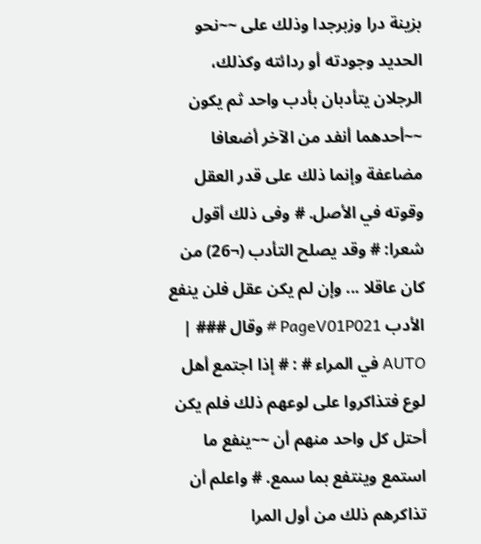بزينة درا وزبرجدا وذلك على ~~نحو الحديد وجودته أو ردائته وكذلك، الرجلان يتأدبان بأدب واحد ثم يكون ~~أحدهما أنفد من الآخر أضعافا مضاعفة وإنما ذلك على قدر العقل وقوته في الأصل. # وفى ذلك أقول شعرا: # وقد يصلح التأدب (¬26) من كان عاقلا ... وإن لم يكن عقل فلن ينفع الأدب PageV01P021 # وقال ### | AUTO في المراء # : # إذا اجتمع أهل لوع فتذاكروا على لوعهم ذلك فلم يكن أحتل كل واحد منهم أن ~~ينفع ما استمع وينتفع بما سمع. # واعلم أن تذاكرهم ذلك من أول المرا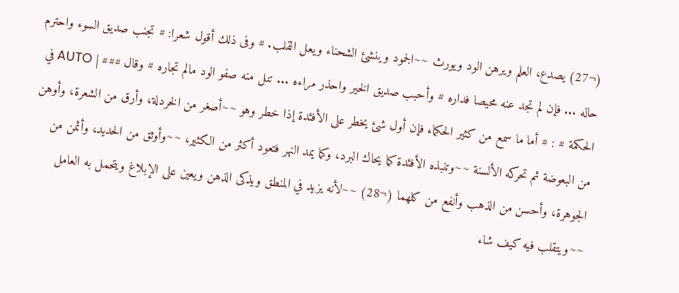(¬27) يصدع، العلم ويرهن الود ويورث ~~الجمود وينشئ الشحناء ويعل القلب. # وفى ذلك أقول شعرا: # تجنب صديق السوء واحترم حاله ... فإن لم تجد عنه محيصا فداره # وأحبب صديق الخير واحذر مراءه ... تنل منه صفو الود مالم تجاره # وقال ### | AUTO في الحكمة # : # أما ما سمع من كثير الحكماء فإن أول شئ يخطر على الأفئدة إذا خطر وهو ~~أصغر من الخردلة، وأرق من الشعرة، وأوهن من البعوضة ثم تحركه الألسنة ~~وتنبذه الأفئدة كما يحاك البرد، وكما يمد النهر فتعود أكثر من الكثير، ~~وأوثق من الحديد، وأثمن من الجوهرة، وأحسن من الذهب وأنفع من كلهما (¬28) ~~لأنه يزيد في المنطق ويذكى الذهن ويعين على الإبلاغ ويتحمل به العامل ~~ويتقلب فيه كيف شاء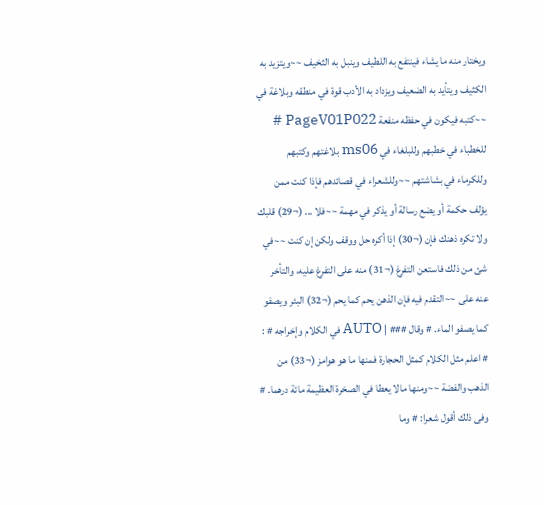ويختار منه ما يشاء فينتفع به اللطيف وينبل به الثخيف ~~ويتزيد به الكثيف ويتأيد به الضعيف ويزداد به الأدب قوة في منطقه وبلاغة في ~~كتبه فيكون في حفظه منفعة PageV01P022 # للخطباء في خطبهم وللبلغاء في ms06 بلاغتهم وكتبهم وللكرماء في بشاشتهم ~~وللشعراء في قصائدهم فإذا كنت ممن يؤلف حكمة أو يضع رسالة أو يذكر في مهمة ~~فلا ... (¬29) قلبك ولا تكره ذهنك فإن (¬30) إذا أكره حل ووقف ولكن إن كنت ~~في شئ من ذلك فاستعن التفرغ (¬31) منه على التفرغ عليه، والتأخر عنه على ~~التقدم فيه فإن الذهن يحم كما يحم (¬32) البئر ويصفو كما يصفو الماء. # وقال ### | AUTO في الكلام وإخراجه # : # اعلم مثل الكلام كمثل الحجارة فمنها ما هو هوامز (¬33) من الذهب والفضة ~~ومنها مالا يعطا في الصخرة العظيمة مائة درهما. # وفى ذلك أقول شعرا: # وما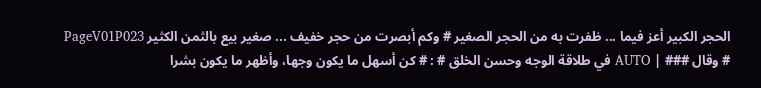الحجر الكبير أعز فيما ... ظفرت به من الحجر الصغير # وكم أبصرت من حجر خفيف ... صغير بيع بالثمن الكثير PageV01P023 # وقال ### | AUTO في طلاقة الوجه وحسن الخلق # : # كن أسهل ما يكون وجها، وأظهر ما يكون بشرا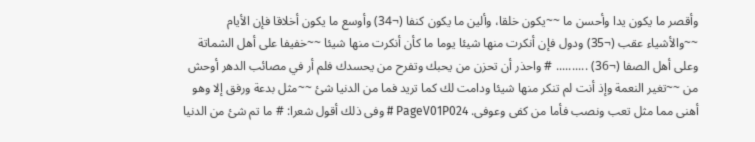وأقصر ما يكون يدا وأحسن ما ~~يكون خلقا، وألين ما يكون كنفا (¬34) وأوسع ما يكون أخلاقا فإن الأيام ~~والأشياء عقب (¬35) ودول فإن أنكرت منها شيئا يوما ما كأن أنكرت منها شيئا ~~خفيفا على أهل الشماتة وعلى أهل الصفا (¬36) .......... # واحذر أن تحزن من يحبك وتفرح من يحسدك فلم أر في مصائب الدهر أوحش من ~~تغير النعمة وإذ أنت لم تنكر منها شيئا ودامت لك كما تريد فما من الدنيا شئ ~~مثل بدعة ورفق إلا وهو أهنى مما مثل تعب ونصب فأما من كفى وعوفى. PageV01P024 # وفى ذلك أقول شعرا: # ما تم شئ من الدنيا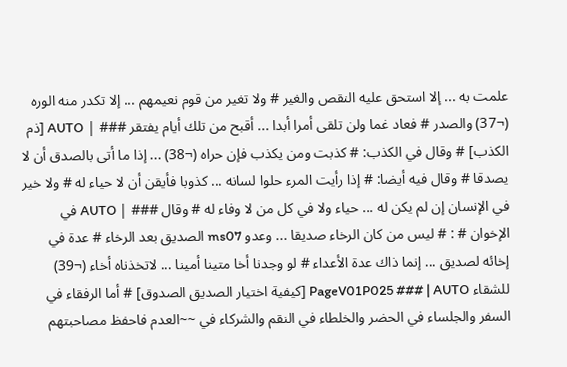علمت به ... إلا استحق عليه النقص والغير # ولا تغير من قوم نعيمهم ... إلا تكدر منه الوره (¬37) والصدر # فعاد غما ولن تلقى أمرا أبدا ... أقبح من تلك أيام يفتقر ### | AUTO [ذم الكذب] # وقال في الكذب: # كذبت ومن يكذب فإن حراه (¬38) ... إذا ما أتى بالصدق أن لا يصدقا # وقال فيه أيضا: # إذا رأيت المرء حلوا لسانه ... كذوبا فأيقن أن لا حياء له # ولا خير في الإنسان إن لم يكن له ... حياء ولا في كل من لا وفاء له # وقال ### | AUTO في الإخوان # : # ليس من كان الرخاء صديقا ... وعدو ms07 الصديق بعد الرخاء # عدة في إخائه لصديق ... إنما ذاك عدة الأعداء # لو وجدنا أخا متينا أمينا ... لاتخذناه أخاء (¬39) للشقاء PageV01P025 ### | AUTO [كيفية اختيار الصديق الصدوق] # أما الرفقاء في السفر والجلساء في الحضر والخلطاء في النقم والشركاء في ~~العدم فاحفظ مصاحبتهم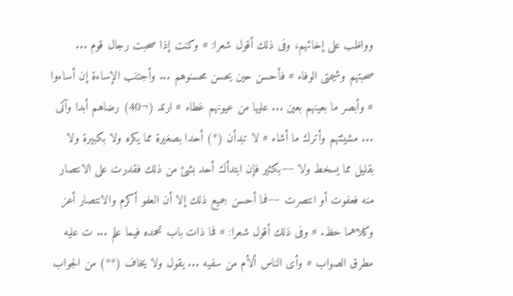وواظب على إخائهم، وفى ذلك أقول شعرا: # وكنت إذا صحبت رجال قوم ... صحبتهم وشيمتى الوفاء # فأحسن حين يحسن محسنوهم ... وأجتنب الإساءة إن أساءوا # وأبصر ما بعينهم بعين ... عليها من عيونهم غطاء # ارتد (¬40) رضاهم أبدا وآتى ... مشيئتهم وأترك ما أشاء # لا تبدأن (*) أحدا بصغيرة مما يكره ولا بكبيرة ولا بقليل مما يسخط ولا ~~بكثير فإن ابتدأك أحد بشئ من ذلك فقدرت على الانتصار منه فعفوت أو انتصرت ~~فما أحسن جميع ذلك إلا أن العفو أكرم والانتصار أعز وكلاهما حظ. # وفى ذلك أقول شعرا: # فما ذات باب تحمده فيما علم ... ت عليه مطرق الصواب # وأى الناس ألأم من سفيه ... يقول ولا يخاف (**) من الجواب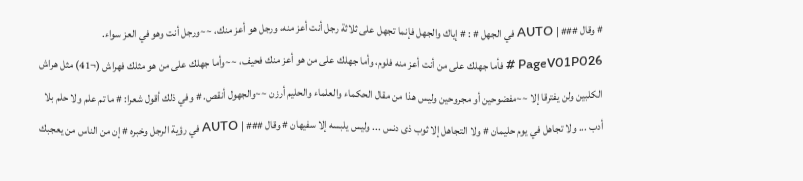# وقال ### | AUTO في الجهل # : # إياك والجهل فإنما تجهل على ثلاثة رجل أنت أعز منه، ورجل هو أعز منك، ~~ورجل أنت وهو في العز سواء. PageV01P026 # فأما جهلك على من أنت أعز منه فلوم، وأما جهلك على من هو أعز منك فحيف، ~~وأما جهلك على من هو مثلك فهراش (¬41) مثل هراش الكلبين ولن يفترقا إلا ~~مفضوحين أو مجروحين وليس هذا من مقال الحكماء والعلماء والحليم أرزن ~~والجهول أنقص. # وفي ذلك أقول شعرا: # ما تم علم ولا حلم بلا أدب ... ولا تجاهل في يوم حليمان # ولا التجاهل إلا ثوب ذى دنس ... وليس يلبسه إلا سفيهان # وقال ### | AUTO في رؤية الرجل وخبره # إن من الناس من يعجبك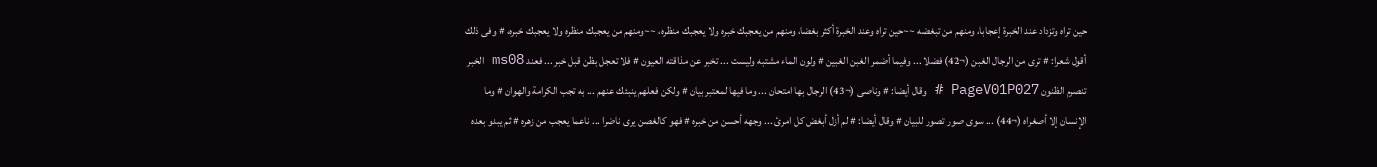حين تراه وتزداد عند الخبرة إعجابا، ومنهم من تبغضه ~~حين تراه وعند الخبرة أكثر بغضا، ومنهم من يعجبك خبره ولا يعجبك منظره، ~~ومنهم من يعجبك منظره ولا يعجبك خبره، # وفى ذلك أقول شعرا: # ترى من الرجال الغبن (¬42) فضلا ... وفيما أضمر الغبن الغبين # ولون الماء مشتبه وليست ... تخبر عن مذاقته العيون # فلا تعجل بظن قبل خبر ... فعند ms08 الخبر تنصرم الظنون PageV01P027 # وقال أيضا: # وناصى (¬43) الرجال بها امتحان ... وما فيها لمعتبر بيان # ولكن فعلهم ينبئك عنهم ... به تجب الكرامة والهوان # وما الإنسان إلا أصغراه (¬44) ... سوى صور تصور للبيان # وقال أيضا: # لم أزل أبغض كل امرئ ... وجهه أحسن من خبره # فهو كالغصن يرى ناضرا ... ناعما يعجب من زهره # ثم يبدو بعده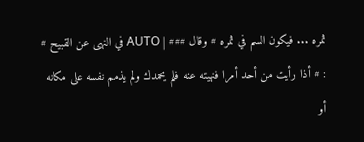ثمره ... فيكون السم في ثمره # وقال ### | AUTO في النهى عن القبيح # : # أذا رأيت من أحد أمرا فنهيته عنه فلم يحمدك ولم يذمم نفسه على مكانه أو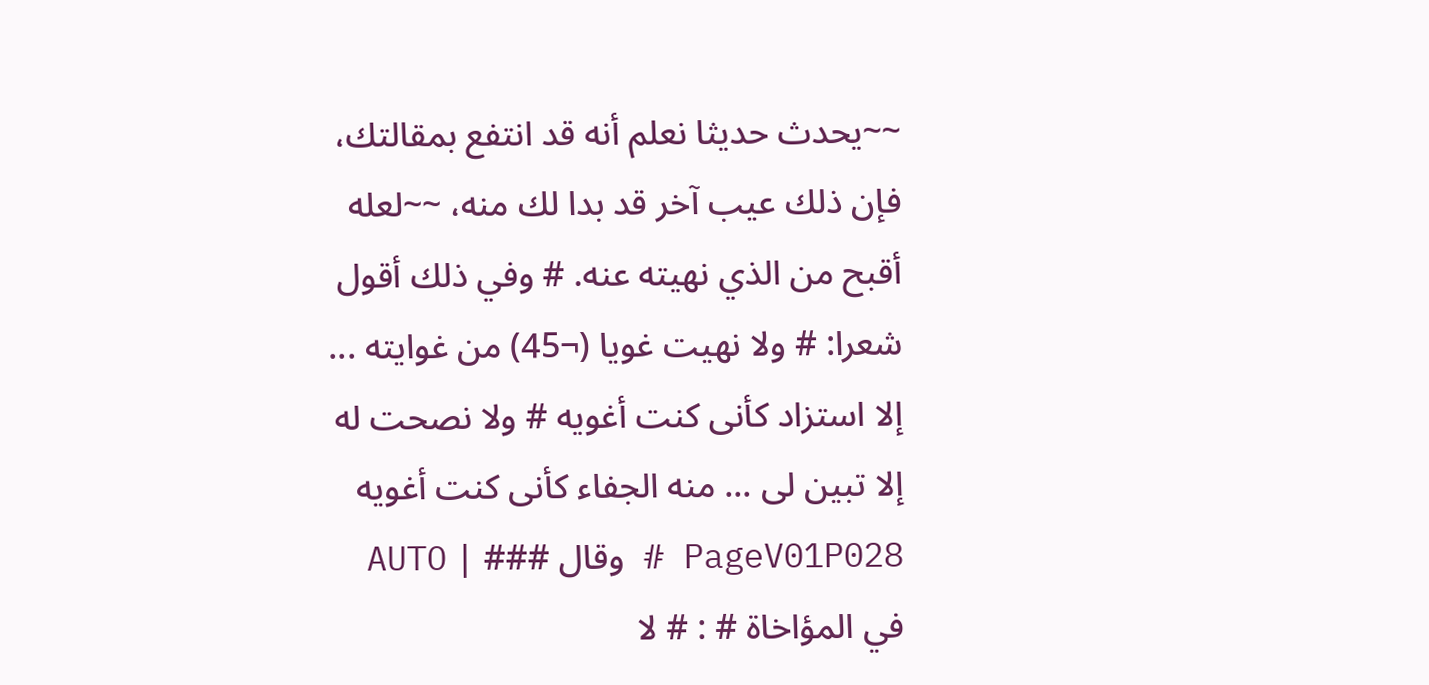~~يحدث حديثا نعلم أنه قد انتفع بمقالتك، فإن ذلك عيب آخر قد بدا لك منه، ~~لعله أقبح من الذي نهيته عنه. # وفي ذلك أقول شعرا: # ولا نهيت غويا (¬45) من غوايته ... إلا استزاد كأنى كنت أغويه # ولا نصحت له إلا تبين لى ... منه الجفاء كأنى كنت أغويه PageV01P028 # وقال ### | AUTO في المؤاخاة # : # لا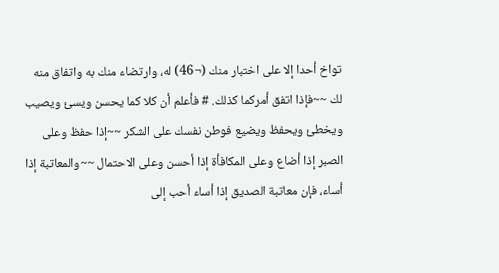تواخ أحدا إلا على اختبار منك (¬46) له، وارتضاء منك به واتفاق منه لك ~~فإذا اتفق أمركما كذلك. # فأعلم أن كلا كما يحسن ويسئ ويصيب ويخطئ ويحفظ ويضيع فوطن نفسك على الشكر ~~إذا حفظ وعلى الصبر إذا أضاع وعلى المكافأة إذا أحسن وعلى الاحتمال ~~والمعاتبة إذا أساء، فإن معاتبة الصديق إذا أساء أحب إلى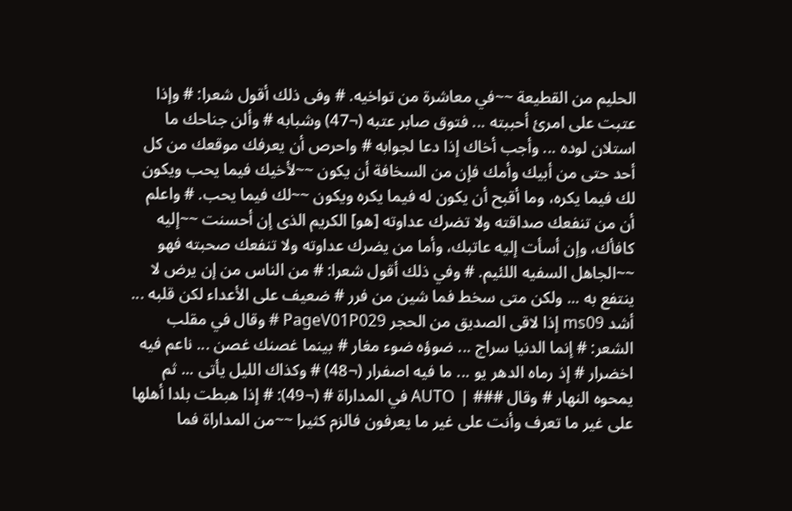الحليم من القطيعة ~~في معاشرة من تواخيه. # وفى ذلك أقول شعرا: # وإذا عتبت على امرئ أحببته ... فتوق صابر عتبه (¬47) وشبابه # وألن جناحك ما استلان لوده ... وأجب أخاك إذا دعا لجوابه # واحرص أن يعرفك موقعك من كل أحد حتى من أبيك وأمك فإن من السخافة أن يكون ~~لأخيك فيما يحب ويكون لك فيما يكره، وما أقبح أن يكون له فيما يكره ويكون ~~لك فيما يحب. # واعلم أن من تنفعك صداقته ولا تضرك عداوته [هو] الكريم الذى إن أحسنت ~~إليه كافأك، وإن أسأت إليه عاتبك، وأما من يضرك عداوته ولا تنفعك صحبته فهو ~~الجاهل السفيه اللئيم. # وفي ذلك أقول شعرا: # من الناس من إن يرض لا ينتفع به ... ولكن متى سخط فما شين من فرر # ضعيف على الأعداء لكن قلبه ... أشد ms09 إذا لاقى الصديق من الحجر PageV01P029 # وقال في مقلب الشعر: # إنما الدنيا سراج ... ضوؤه ضوء مغار # بينما غصنك غصن ... ناعم فيه اخضرار # إذ رماه الدهر يو ... ما فيه اصفرار (¬48) # وكذاك الليل يأتى ... ثم يمحوه النهار # وقال ### | AUTO في المداراة # (¬49): # إذا هبطت بلدا أهلها على غير ما تعرف وأنت على غير ما يعرفون فالزم كثيرا ~~من المداراة فما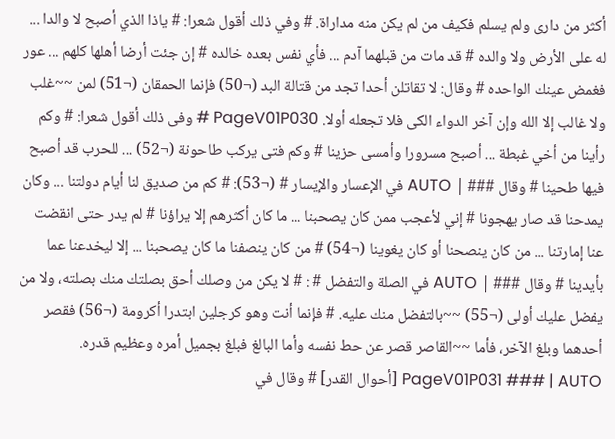أكثر من دارى ولم يسلم فكيف من لم يكن منه مداراة. # وفي ذلك أقول شعرا: # ياذا الذي أصبح لا والدا ... له على الأرض ولا والده # قد مات من قبلهما آدم ... فأي نفس بعده خالده # إن جئت أرضا أهلها كلهم ... عور فغمض عينك الواحده # وقال: لا تقاتلن أحدا تجد من قتالة البد (¬50) فإنما الحمقان (¬51) لمن ~~غلب ولا غالب إلا الله وإن آخر الدواء الكى فلا تجعله أولا. PageV01P030 # وفى ذلك أقول شعرا: # وكم رأينا من أخي غبطة ... أصبح مسرورا وأمسى حزينا # وكم فتى يركب طاحونة (¬52) ... للحرب قد أصبح فيها طحينا # وقال ### | AUTO في الإعسار والإيسار # (¬53): # كم من صديق لنا أيام دولتنا ... وكان يمدحنا قد صار يهجونا # إني لأعجب ممن كان يصحبنا ... ما كان أكثرهم إلا يراؤنا # لم يدر حتى انقضت عنا إمارتنا ... من كان ينصحنا أو كان يغوينا (¬54) # من كان ينصفنا ما كان يصحبنا ... إلا ليخدعنا عما بأيدينا # وقال ### | AUTO في الصلة والتفضل # : # لا يكن من وصلك أحق بصلتك منك بصلته، ولا من يفضل عليك أولى (¬55) ~~بالتفضل منك عليه. # فإنما أنت وهو كرجلين ابتدرا أكرومة (¬56) فقصر أحدهما وبلغ الآخر، فأما ~~القاصر قصر عن حط نفسه وأما البالغ فبلغ بجميل أمره وعظيم قدره. PageV01P031 ### | AUTO [أحوال القدر] # وقال في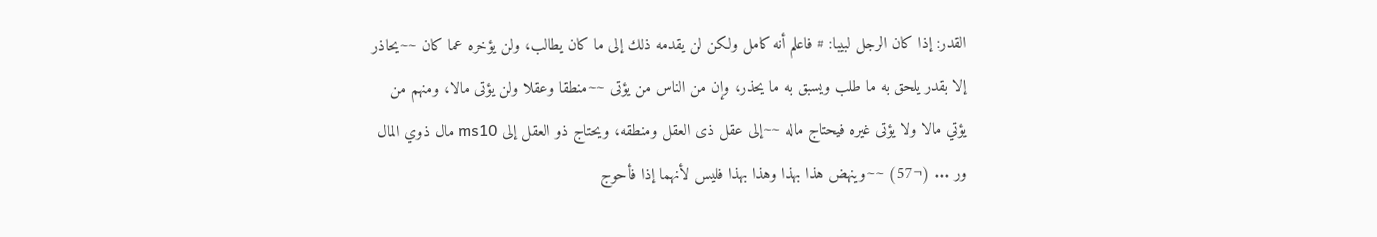القدر: إذا كان الرجل لبيبا: # فاعلم أنه كامل ولكن لن يقدمه ذلك إلى ما كان يطالب، ولن يؤخره عما كان ~~يحاذر إلا بقدر يلحق به ما طلب ويسبق به ما يحذر، وإن من الناس من يؤتى ~~منطقا وعقلا ولن يؤتى مالا، ومنهم من يؤتي مالا ولا يؤتى غيره فيحتاج ماله ~~إلى عقل ذى العقل ومنطقه، ويحتاج ذو العقل إلى ms10 مال ذوي المال ور ... (¬57) ~~وينهض هذا بهذا وهذا بهذا فليس لأنهما إذا فأحوج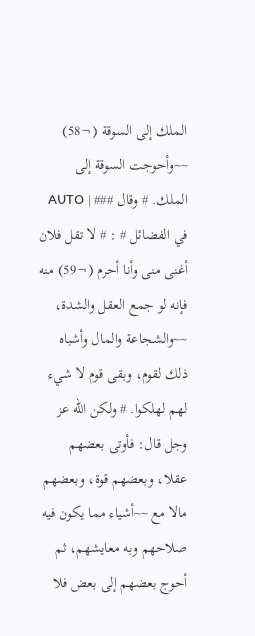الملك إلى السوقة (¬58) ~~وأحوجت السوقة إلى الملك. # وقال ### | AUTO في الفضائل # : # لا تقل فلان أغنى منى وأنا أحرم (¬59) منه فإنه لو جمع العقل والشدة، ~~والشجاعة والمال وأشباه ذلك لقوم، وبقى قوم لا شيء لهم لهلكوا. # ولكن الله عز وجل قال: فأوتى بعضهم عقلا، وبعضهم قوة، وبعضهم مالا مع ~~أشياء مما يكون فيه صلاحهم وبه معايشهم، ثم أحوج بعضهم إلى بعض فلا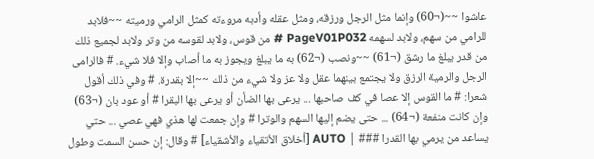عاشوا ~~(¬60) وإنما مثل الرجل ورزقه، ومثل عقله وأدبه مروءته كمثل الرامي ورميته ~~فلابد للرامي من سهم، ولابد لسهمه PageV01P032 # من قوس، ولابد لقوسه من وتر ولابد لجميع ذلك من قدر يبلغ ما رشق (¬61) ~~ونصب (¬62) به ما يبلغ ويجوز به ما أصاب وإلا فلا شيء. # فالرامى الرجل والرمية الرزق ولا يجتمع بينهما عقل ولا عز ولا شيء من ذلك ~~إلا بقدرة. # وفي ذلك أقول شعرا: # ما القوس إلا عصا في كف صاحبها ... يرعى بها الضأن أو يرعى بها البقرا # أو عود بان (¬63) وإن كانت منفعة (¬64) ... حتى يضم إليها السهم والوترا # وإن جمعت لها هذي فهي عصي ... حتي يساعد من يرمي بها القدرا ### | AUTO [أخلاق الأتقياء والأشقياء] # وقال: إن حسن السمت وطول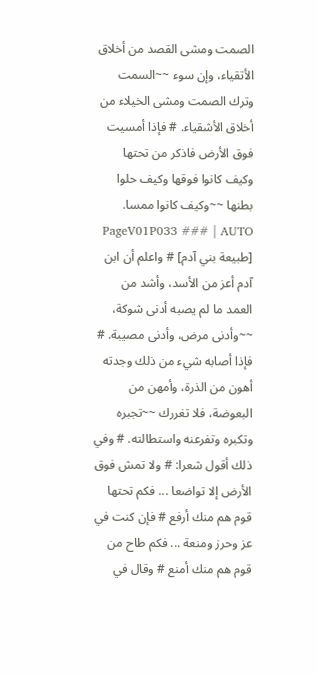الصمت ومشى القصد من أخلاق الأتقياء، وإن سوء ~~السمت وترك الصمت ومشى الخيلاء من أخلاق الأشقياء. # فإذا أمسيت فوق الأرض فاذكر من تحتها وكيف كانوا فوقها وكيف حلوا بطنها ~~وكيف كانوا ممسا. PageV01P033 ### | AUTO [طبيعة بني آدم] # واعلم أن ابن آدم أعز من الأسد، وأشد من العمد ما لم يصبه أدنى شوكة، ~~وأدنى مرض، وأدنى مصيبة. # فإذا أصابه شيء من ذلك وجدته أهون من الذرة، وأمهن من البعوضة، فلا تغررك ~~تجبره وتكبره وتفرعنه واستطالته. # وفي ذلك أقول شعرا: # ولا تمش فوق الأرض إلا تواضعا ... فكم تحتها قوم هم منك أرفع # فإن كنت في عز وحرز ومنعة ... فكم طاح من قوم هم منك أمنع # وقال في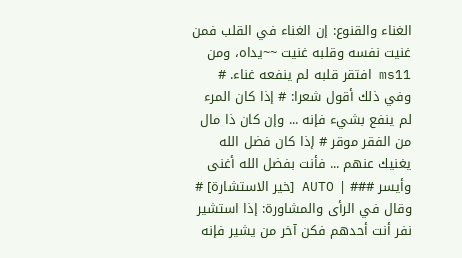الغناء والقنوع: إن الغناء في القلب فمن غنيت نفسه وقلبه غنيت ~~يداه، ومن ms11 افتقر قلبه لم ينفعه غناء. # وفي ذلك أقول شعرا: # إذا كان المرء لم ينفع بشيء فإنه ... وإن كان ذا مال من الفقر موقر # إذا كان فضل الله يغنيك عنهم ... فأنت بفضل الله أغنى وأيسر ### | AUTO [خير الاستشارة] # وقال في الرأى والمشاورة: إذا استشير نفر أنت أحدهم فكن آخر من يشير فإنه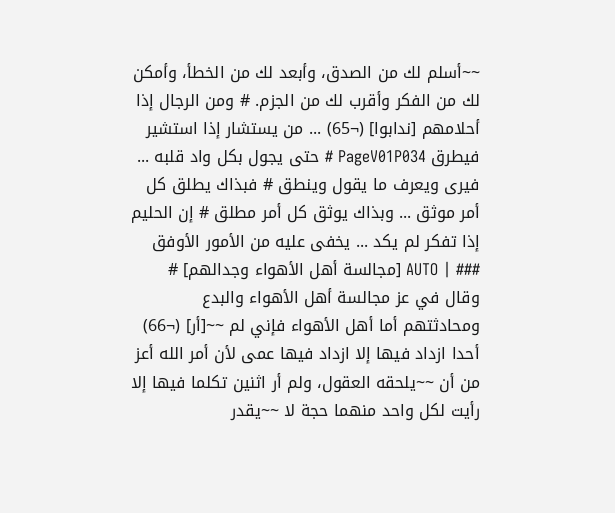~~أسلم لك من الصدق، وأبعد لك من الخطأ، وأمكن لك من الفكر وأقرب لك من الجزم. # ومن الرجال إذا أحلامهم [ندابوا] (¬65) ... من يستشار إذا استشير فيطرق PageV01P034 # حتى يجول بكل واد قلبه ... فيرى ويعرف ما يقول وينطق # فبذاك يطلق كل أمر موثق ... وبذاك يوثق كل أمر مطلق # إن الحليم إذا تفكر لم يكد ... يخفى عليه من الأمور الأوفق ### | AUTO [مجالسة أهل الأهواء وجدالهم] # وقال في عز مجالسة أهل الأهواء والبدع ومحادثتهم أما أهل الأهواء فإني لم ~~[أر] (¬66) أحدا ازداد فيها إلا ازداد فيها عمى لأن أمر الله أعز من أن ~~يلحقه العقول، ولم أر اثنين تكلما فيها إلا رأيت لكل واحد منهما حجة لا ~~يقدر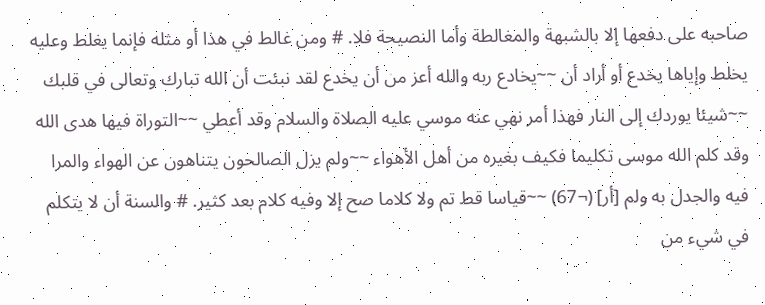صاحبه على دفعها إلا بالشبهة والمغالطة وأما النصيحة فلا. # ومن غالط في هذا أو مثله فإنما يغلط وعليه يخلط وإياها يخدع أو أراد أن ~~يخادع ربه والله أعز من أن يخدع لقد نبئت أن الله تبارك وتعالى في قلبك ~~شيئا يوردك إلى النار فهذا أمر نهي عنه موسي عليه الصلاة والسلام وقد أعطي ~~التوراة فيها هدى الله وقد كلم الله موسى تكليما فكيف بغيره من أهل الأهواء ~~ولم يزل الصالحون يتناهون عن الهواء والمرا فيه والجدل به ولم [أر] (¬67) ~~قياسا قط تم ولا كلاما صح إلا وفيه كلام بعد كثير. # والسنة أن لا يتكلم في شيء من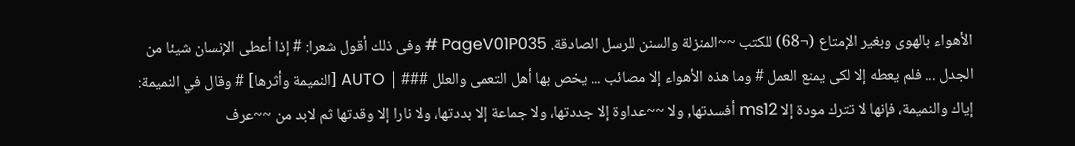الأهواء بالهوى وبغير الإمتاع (¬68) للكتب ~~المنزلة والسنن للرسل الصادقة. PageV01P035 # وفى ذلك أقول شعرا: # إذا أعطى الإنسان شيئا من الجدل ... فلم يعطه إلا لكى يمنع العمل # وما هذه الأهواء إلا مصائب ... يخص بها أهل التعمى والعلل ### | AUTO [النميمة وأثرها] # وقال في النميمة: إياك والنميمة، فإنها لا تترك مودة إلا ms12 أفسدتها, ولا ~~عداوة إلا جددتها، ولا جماعة إلا بددتها، ولا نارا إلا وقدتها ثم لابد من ~~عرف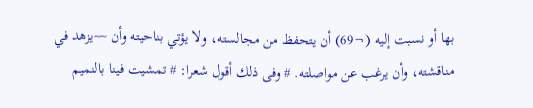بها أو نسبت إليه (¬69) أن يتحفظ من مجالسته، ولا يؤتي بناحيته وأن ~~يزهد في مناقشته، وأن يرغب عن مواصلته. # وفى ذلك أقول شعرا: # تمشيت فينا بالنميم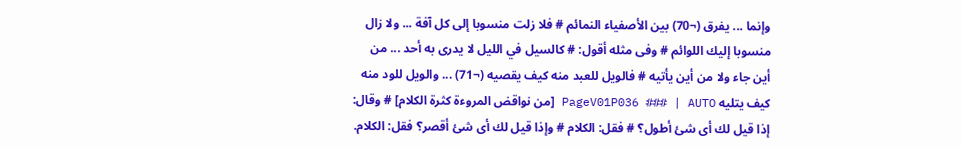وإنما ... يفرق (¬70) بين الأصفياء النمائم # فلا زلت منسوبا إلى كل آفة ... ولا زال منسوبا إليك اللوائم # وفى مثله أقول: # كالسيل في الليل لا يدرى به أحد ... من أين جاء ولا من أين يأتيه # فالويل للعبد منه كيف يقصيه (¬71) ... والويل للود منه كيف يتليه PageV01P036 ### | AUTO [من نواقض المروءة كثرة الكلام] # وقال: إذا قيل لك أى شئ أطول؟ # فقل: الكلام # وإذا قيل لك أى شئ أقصر؟ فقل: الكلام.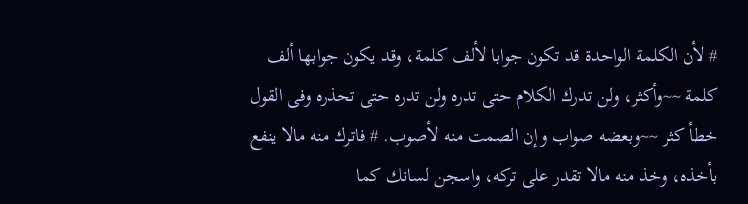# لأن الكلمة الواحدة قد تكون جوابا لألف كلمة، وقد يكون جوابها ألف كلمة ~~وأكثر، ولن تدرك الكلام حتى تدره ولن تدره حتى تحذره وفى القول خطأ كثر ~~وبعضه صواب وإن الصمت منه لأصوب. # فاترك منه مالا ينفع بأخذه، وخذ منه مالا تقدر على تركه، واسجن لسانك كما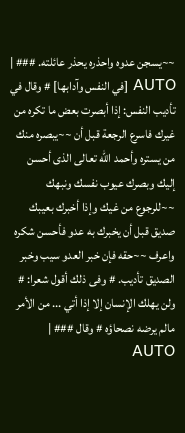~~يسجن عدوه واحذره يحذر عائلته. ### | AUTO [في النفس وآدابها] # وقال في تأديب النفس: إذا أبصرت بعض ما تكره من غيرك فاسرع الرجعة قبل أن ~~يبصره منك من يستره وأحمد الله تعالى الذى أحسن إليك وبصرك عيوب نفسك ونبهك ~~للرجوع من غيك وإذا أخبرك بعيبك صديق قبل أن يخبرك به عدو فأحسن شكره واعرف ~~حقه فإن خبر العدو سيب وخبر الصديق تأديب. # وفى ذلك أقول شعرا: # ولن يهلك الإنسان إلا إذا أتي ... من الأمر مالم يرضه نصحاؤه # وقال ### | AUTO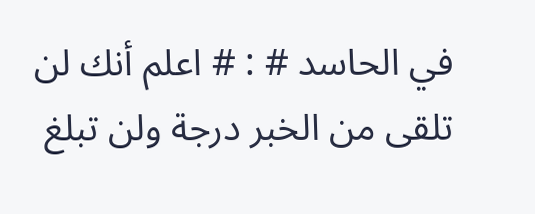في الحاسد # : # اعلم أنك لن تلقى من الخبر درجة ولن تبلغ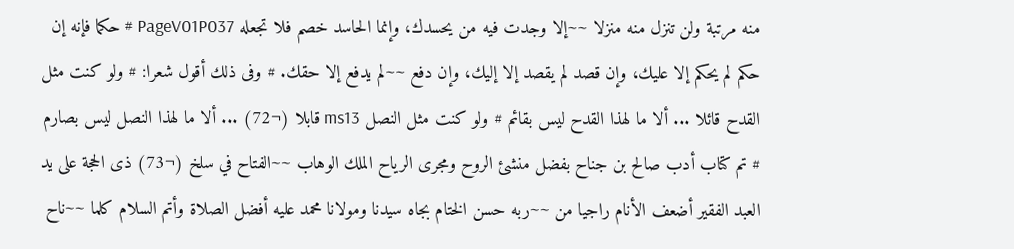منه مرتبة ولن تنزل منه منزلا ~~إلا وجدت فيه من يحسدك، وإنما الحاسد خصم فلا تجعله PageV01P037 # حكما فإنه إن حكم لم يحكم إلا عليك، وإن قصد لم يقصد إلا إليك، وإن دفع ~~لم يدفع إلا حقك. # وفى ذلك أقول شعرا: # ولو كنت مثل القدح قائلا ... ألا ما لهذا القدح ليس بقائم # ولو كنت مثل النصل ms13 قابلا (¬72) ... ألا ما لهذا النصل ليس بصارم # تم كتاب أدب صالح بن جناح بفضل منشئ الروح ومجرى الرياح الملك الوهاب ~~الفتاح في سلخ (¬73) ذى الحجة على يد العبد الفقير أضعف الأنام راجيا من ~~ربه حسن الختام بجاه سيدنا ومولانا محمد عليه أفضل الصلاة وأتم السلام كلما ~~ناح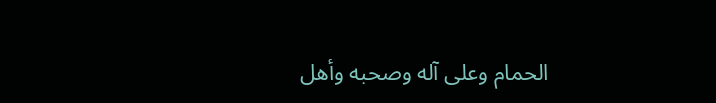الحمام وعلى آله وصحبه وأهل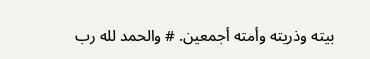بيته وذريته وأمته أجمعين. # والحمد لله رب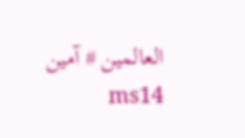العالمين # آمين ms14